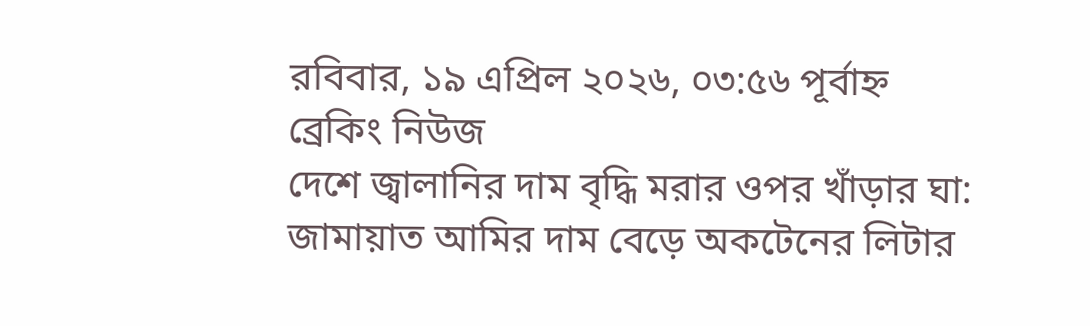রবিবার, ১৯ এপ্রিল ২০২৬, ০৩:৫৬ পূর্বাহ্ন
ব্রেকিং নিউজ
দেশে জ্বালানির দাম বৃদ্ধি মরার ওপর খাঁড়ার ঘা: জামায়াত আমির দাম বেড়ে অকটেনের লিটার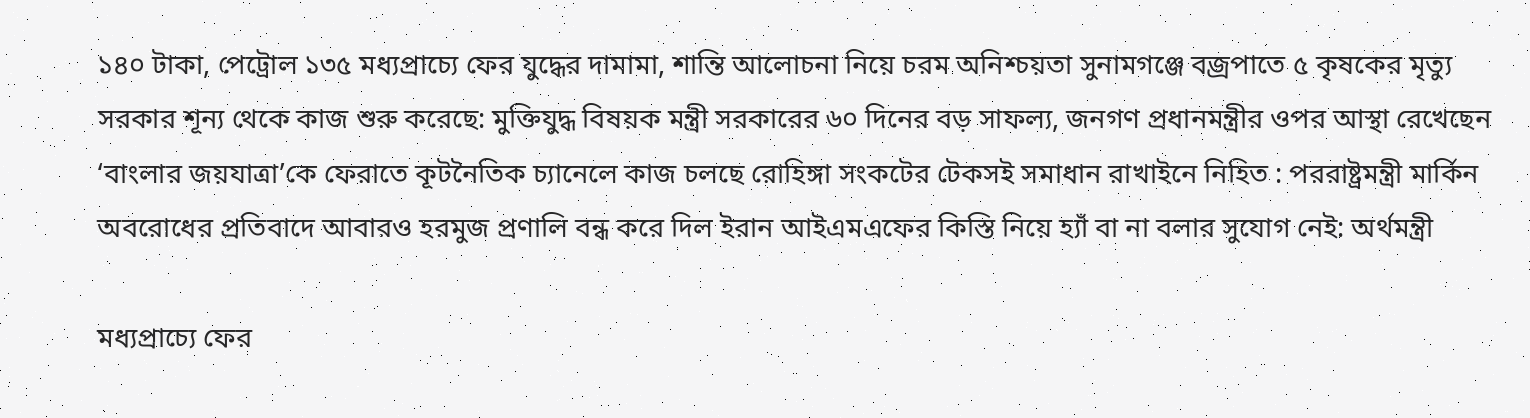১৪০ টাকা, পেট্রোল ১৩৫ মধ্যপ্রাচ্যে ফের যুদ্ধের দামামা, শান্তি আলোচনা নিয়ে চরম অনিশ্চয়তা সুনামগঞ্জে বজ্রপাতে ৫ কৃষকের মৃত্যু সরকার শূন্য থেকে কাজ শুরু করেছে: মুক্তিযুদ্ধ বিষয়ক মন্ত্রী সরকারের ৬০ দিনের বড় সাফল্য, জনগণ প্রধানমন্ত্রীর ওপর আস্থা রেখেছেন ‘বাংলার জয়যাত্রা’কে ফেরাতে কূটনৈতিক চ্যানেলে কাজ চলছে রোহিঙ্গা সংকটের টেকসই সমাধান রাখাইনে নিহিত : পররাষ্ট্রমন্ত্রী মার্কিন অবরোধের প্রতিবাদে আবারও হরমুজ প্রণালি বন্ধ করে দিল ইরান আইএমএফের কিস্তি নিয়ে হ্যাঁ বা না বলার সুযোগ নেই: অর্থমন্ত্রী

মধ্যপ্রাচ্যে ফের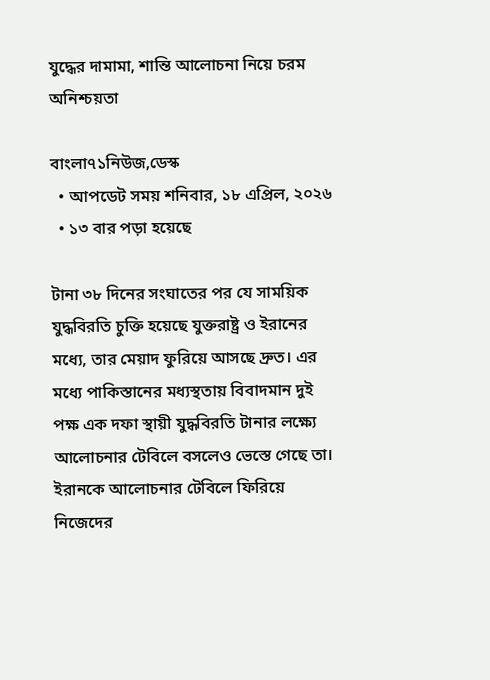যুদ্ধের দামামা, শান্তি আলোচনা নিয়ে চরম অনিশ্চয়তা

বাংলা৭১নিউজ,ডেস্ক
  • আপডেট সময় শনিবার, ১৮ এপ্রিল, ২০২৬
  • ১৩ বার পড়া হয়েছে

টানা ৩৮ দিনের সংঘাতের পর যে সাময়িক যুদ্ধবিরতি চুক্তি হয়েছে যুক্তরাষ্ট্র ও ইরানের মধ্যে, তার মেয়াদ ফুরিয়ে আসছে দ্রুত। এর মধ্যে পাকিস্তানের মধ্যস্থতায় বিবাদমান দুই পক্ষ এক দফা স্থায়ী যুদ্ধবিরতি টানার লক্ষ্যে আলোচনার টেবিলে বসলেও ভেস্তে গেছে তা। ইরানকে আলোচনার টেবিলে ফিরিয়ে নিজেদের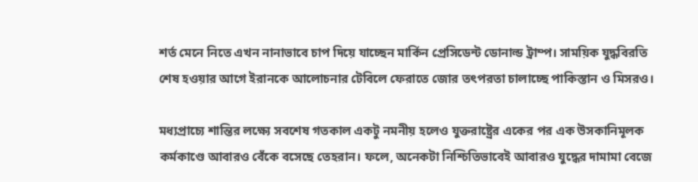শর্ত মেনে নিতে এখন নানাভাবে চাপ দিয়ে যাচ্ছেন মার্কিন প্রেসিডেন্ট ডোনাল্ড ট্রাম্প। সাময়িক যুদ্ধবিরতি শেষ হওয়ার আগে ইরানকে আলোচনার টেবিলে ফেরাতে জোর তৎপরতা চালাচ্ছে পাকিস্তান ও মিসরও।

মধ্যপ্রাচ্যে শান্তির লক্ষ্যে সবশেষ গতকাল একটু নমনীয় হলেও যুক্তরাষ্ট্রের একের পর এক উসকানিমূলক কর্মকাণ্ডে আবারও বেঁকে বসেছে তেহরান। ফলে, অনেকটা নিশ্চিতিভাবেই আবারও যুদ্ধের দামামা বেজে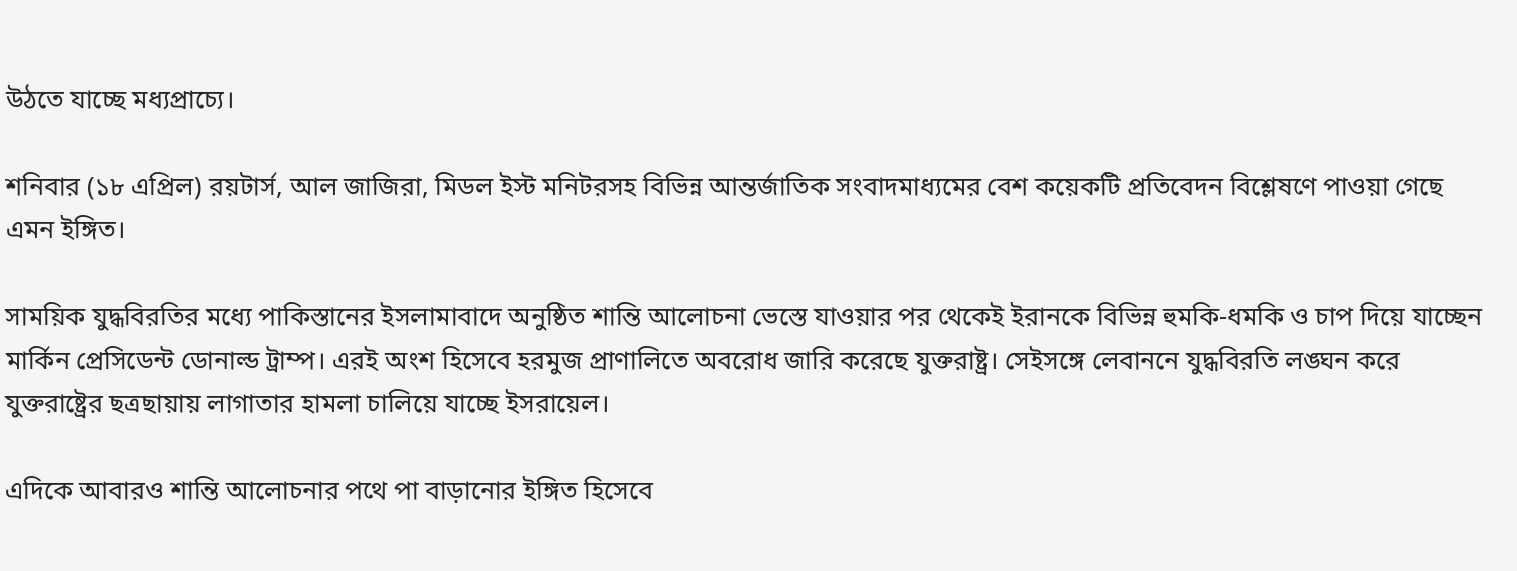উঠতে যাচ্ছে মধ্যপ্রাচ্যে।

শনিবার (১৮ এপ্রিল) রয়টার্স, আল জাজিরা, মিডল ইস্ট মনিটরসহ বিভিন্ন আন্তর্জাতিক সংবাদমাধ্যমের বেশ কয়েকটি প্রতিবেদন বিশ্লেষণে পাওয়া গেছে এমন ইঙ্গিত।

সাময়িক যুদ্ধবিরতির মধ্যে পাকিস্তানের ইসলামাবাদে অনুষ্ঠিত শান্তি আলোচনা ভেস্তে যাওয়ার পর থেকেই ইরানকে বিভিন্ন হুমকি-ধমকি ও চাপ দিয়ে যাচ্ছেন মার্কিন প্রেসিডেন্ট ডোনাল্ড ট্রাম্প। এরই অংশ হিসেবে হরমুজ প্রাণালিতে অবরোধ জারি করেছে যুক্তরাষ্ট্র। সেইসঙ্গে লেবাননে যুদ্ধবিরতি লঙ্ঘন করে যুক্তরাষ্ট্রের ছত্রছায়ায় লাগাতার হামলা চালিয়ে যাচ্ছে ইসরায়েল।

এদিকে আবারও শান্তি আলোচনার পথে পা বাড়ানোর ইঙ্গিত হিসেবে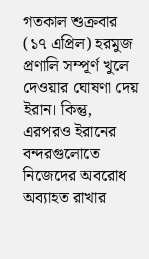গতকাল শুক্রবার (১৭ এপ্রিল) হরমুজ প্রণালি সম্পূর্ণ খুলে দেওয়ার ঘোষণা দেয় ইরান। কিন্তু, এরপরও ইরানের বন্দরগুলোতে নিজেদের অবরোধ অব্যাহত রাখার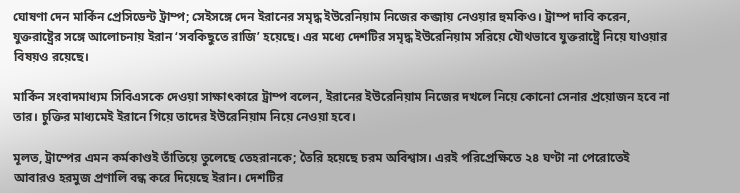ঘোষণা দেন মার্কিন প্রেসিডেন্ট ট্রাম্প; সেইসঙ্গে দেন ইরানের সমৃদ্ধ ইউরেনিয়াম নিজের কব্জায় নেওয়ার হুমকিও। ট্রাম্প দাবি করেন, যুক্তরাষ্ট্রের সঙ্গে আলোচনায় ইরান ‘সবকিছুতে রাজি’ হয়েছে। এর মধ্যে দেশটির সমৃদ্ধ ইউরেনিয়াম সরিয়ে যৌথভাবে যুক্তরাষ্ট্রে নিয়ে যাওয়ার বিষয়ও রয়েছে।

মার্কিন সংবাদমাধ্যম সিবিএসকে দেওয়া সাক্ষাৎকারে ট্রাম্প বলেন, ইরানের ইউরেনিয়াম নিজের দখলে নিয়ে কোনো সেনার প্রয়োজন হবে না তার। চুক্তির মাধ্যমেই ইরানে গিয়ে তাদের ইউরেনিয়াম নিয়ে নেওয়া হবে।

মূলত, ট্রাম্পের এমন কর্মকাণ্ডই তাঁতিয়ে তুলেছে তেহরানকে; তৈরি হয়েছে চরম অবিশ্বাস। এরই পরিপ্রেক্ষিতে ২৪ ঘণ্টা না পেরোতেই আবারও হরমুজ প্রণালি বন্ধ করে দিয়েছে ইরান। দেশটির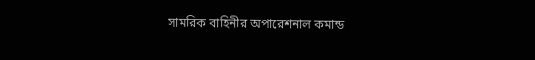সামরিক বাহিনীর অপারেশনাল কমান্ড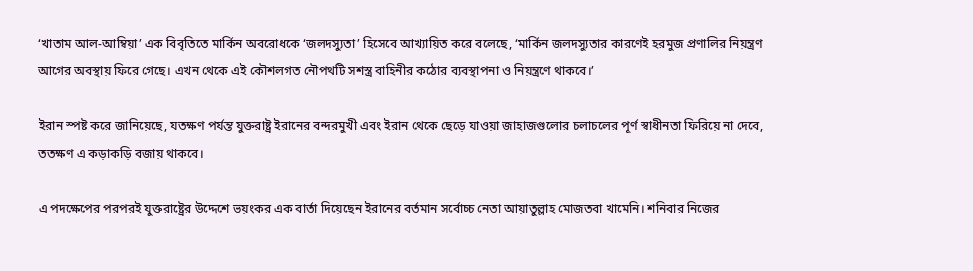‘খাতাম আল-আম্বিয়া’ এক বিবৃতিতে মার্কিন অবরোধকে ‘জলদস্যুতা’ হিসেবে আখ্যায়িত করে বলেছে, ‘মার্কিন জলদস্যুতার কারণেই হরমুজ প্রণালির নিয়ন্ত্রণ আগের অবস্থায় ফিরে গেছে। এখন থেকে এই কৌশলগত নৌপথটি সশস্ত্র বাহিনীর কঠোর ব্যবস্থাপনা ও নিয়ন্ত্রণে থাকবে।’

ইরান স্পষ্ট করে জানিয়েছে, যতক্ষণ পর্যন্ত যুক্তরাষ্ট্র ইরানের বন্দরমুখী এবং ইরান থেকে ছেড়ে যাওয়া জাহাজগুলোর চলাচলের পূর্ণ স্বাধীনতা ফিরিয়ে না দেবে, ততক্ষণ এ কড়াকড়ি বজায় থাকবে।

এ পদক্ষেপের পরপরই যুক্তরাষ্ট্রের উদ্দেশে ভয়ংকর এক বার্তা দিয়েছেন ইরানের বর্তমান সর্বোচ্চ নেতা আয়াতুল্লাহ মোজতবা খামেনি। শনিবার নিজের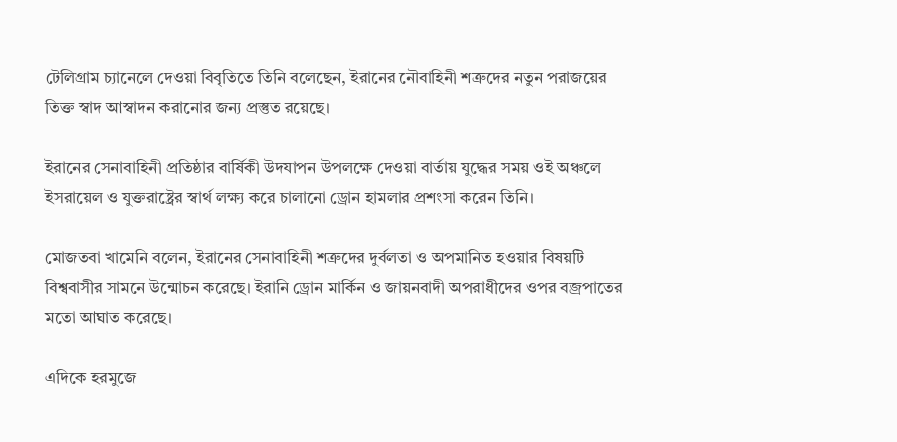টেলিগ্রাম চ্যানেলে দেওয়া বিবৃতিতে তিনি বলেছেন, ইরানের ‌নৌবাহিনী শত্রুদের নতুন পরাজয়ের তিক্ত স্বাদ আস্বাদন করানোর জন্য প্রস্তুত রয়েছে।

ইরানের সেনাবাহিনী প্রতিষ্ঠার বার্ষিকী উদযাপন উপলক্ষে দেওয়া বার্তায় যুদ্ধের সময় ওই অঞ্চলে ইসরায়েল ও যুক্তরাষ্ট্রের স্বার্থ লক্ষ্য করে চালানো ড্রোন হামলার প্রশংসা করেন তিনি।

মোজতবা খামেনি বলেন, ইরানের সেনাবাহিনী শত্রুদের দুর্বলতা ও অপমানিত হওয়ার বিষয়টি বিশ্ববাসীর সামনে উন্মোচন করেছে। ইরানি ড্রোন মার্কিন ও জায়নবাদী অপরাধীদের ওপর বজ্রপাতের মতো আঘাত করেছে।

এদিকে হরমুজে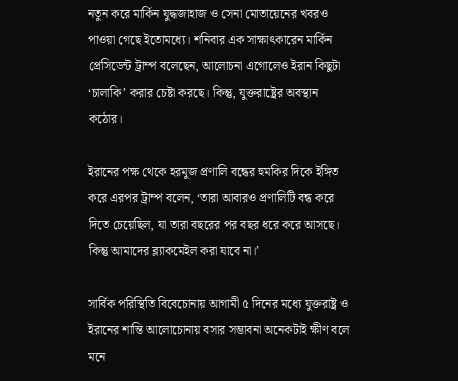নতুন করে মার্কিন যুদ্ধজাহাজ ও সেনা মোতায়েনের খবরও পাওয়া গেছে ইতোমধ্যে। শনিবার এক সাক্ষাৎকারেন মার্কিন প্রেসিডেন্ট ট্রাম্প বলেছেন, আলোচনা এগোলেও ইরান কিছুটা ‘চালাকি’ করার চেষ্টা করছে। কিন্তু, যুক্তরাষ্ট্রের অবস্থান কঠোর।

ইরানের পক্ষ থেকে হরমুজ প্রণালি বন্ধের হুমকির দিকে ইঙ্গিত করে এরপর ট্রাম্প বলেন, ‘তারা আবারও প্রণালিটি বন্ধ করে দিতে চেয়েছিল, যা তারা বছরের পর বছর ধরে করে আসছে। কিন্তু আমাদের ব্ল্যাকমেইল করা যাবে না।’

সার্বিক পরিস্থিতি বিবেচোনায় আগামী ৫ দিনের মধ্যে যুক্তরাষ্ট্র ও ইরানের শান্তি আলোচোনায় বসার সম্ভাবনা অনেকটাই ক্ষীণ বলে মনে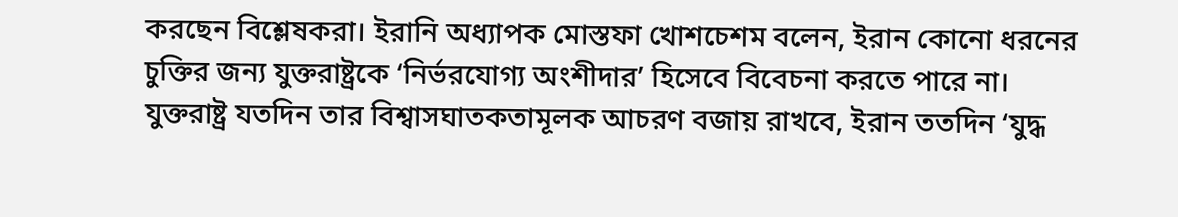করছেন বিশ্লেষকরা। ইরানি অধ্যাপক মোস্তফা খোশচেশম বলেন, ইরান কোনো ধরনের চুক্তির জন্য যুক্তরাষ্ট্রকে ‘নির্ভরযোগ্য অংশীদার’ হিসেবে বিবেচনা করতে পারে না। যুক্তরাষ্ট্র যতদিন তার বিশ্বাসঘাতকতামূলক আচরণ বজায় রাখবে, ইরান ততদিন ‘যুদ্ধ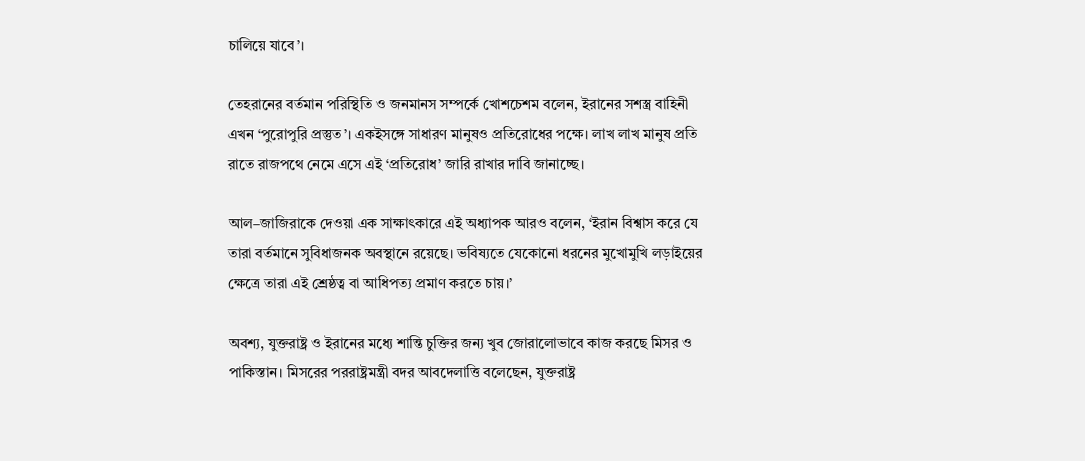চালিয়ে যাবে’।

তেহরানের বর্তমান পরিস্থিতি ও জনমানস সম্পর্কে খোশচেশম বলেন, ইরানের সশস্ত্র বাহিনী এখন ‘পুরোপুরি প্রস্তুত’। একইসঙ্গে সাধারণ মানুষও প্রতিরোধের পক্ষে। লাখ লাখ মানুষ প্রতি রাতে রাজপথে নেমে এসে এই ‘প্রতিরোধ’ জারি রাখার দাবি জানাচ্ছে।

আল–জাজিরাকে দেওয়া এক সাক্ষাৎকারে এই অধ্যাপক আরও বলেন, ‘ইরান বিশ্বাস করে যে তারা বর্তমানে সুবিধাজনক অবস্থানে রয়েছে। ভবিষ্যতে যেকোনো ধরনের মুখোমুখি লড়াইয়ের ক্ষেত্রে তারা এই শ্রেষ্ঠত্ব বা আধিপত্য প্রমাণ করতে চায়।’

অবশ্য, যুক্তরাষ্ট্র ও ইরানের মধ্যে শান্তি চুক্তির জন্য খুব জোরালোভাবে কাজ করছে মিসর ও পাকিস্তান। মিসরের পররাষ্ট্রমন্ত্রী বদর আবদেলাত্তি বলেছেন, যুক্তরাষ্ট্র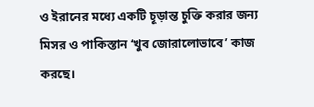ও ইরানের মধ্যে একটি চূড়ান্ত চুক্তি করার জন্য মিসর ও পাকিস্তান ‘খুব জোরালোভাবে’ কাজ করছে।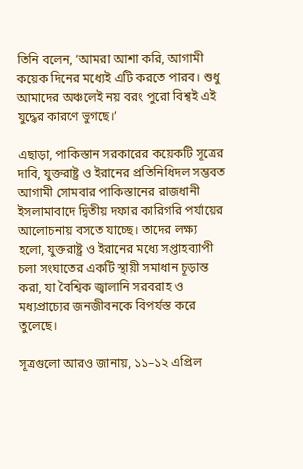তিনি বলেন, ‘আমরা আশা করি, আগামী কয়েক দিনের মধ্যেই এটি করতে পারব। শুধু আমাদের অঞ্চলেই নয় বরং পুরো বিশ্বই এই যুদ্ধের কারণে ভুগছে।’

এছাড়া, পাকিস্তান সরকারের কয়েকটি সূত্রের দাবি, যুক্তরাষ্ট্র ও ইরানের প্রতিনিধিদল সম্ভবত আগামী সোমবার পাকিস্তানের রাজধানী ইসলামাবাদে দ্বিতীয় দফার কারিগরি পর্যায়ের আলোচনায় বসতে যাচ্ছে। তাদের লক্ষ্য হলো, যুক্তরাষ্ট্র ও ইরানের মধ্যে সপ্তাহব্যাপী চলা সংঘাতের একটি স্থায়ী সমাধান চূড়ান্ত করা, যা বৈশ্বিক জ্বালানি সরবরাহ ও মধ্যপ্রাচ্যের জনজীবনকে বিপর্যস্ত করে তুলেছে।

সূত্রগুলো আরও জানায়, ১১–১২ এপ্রিল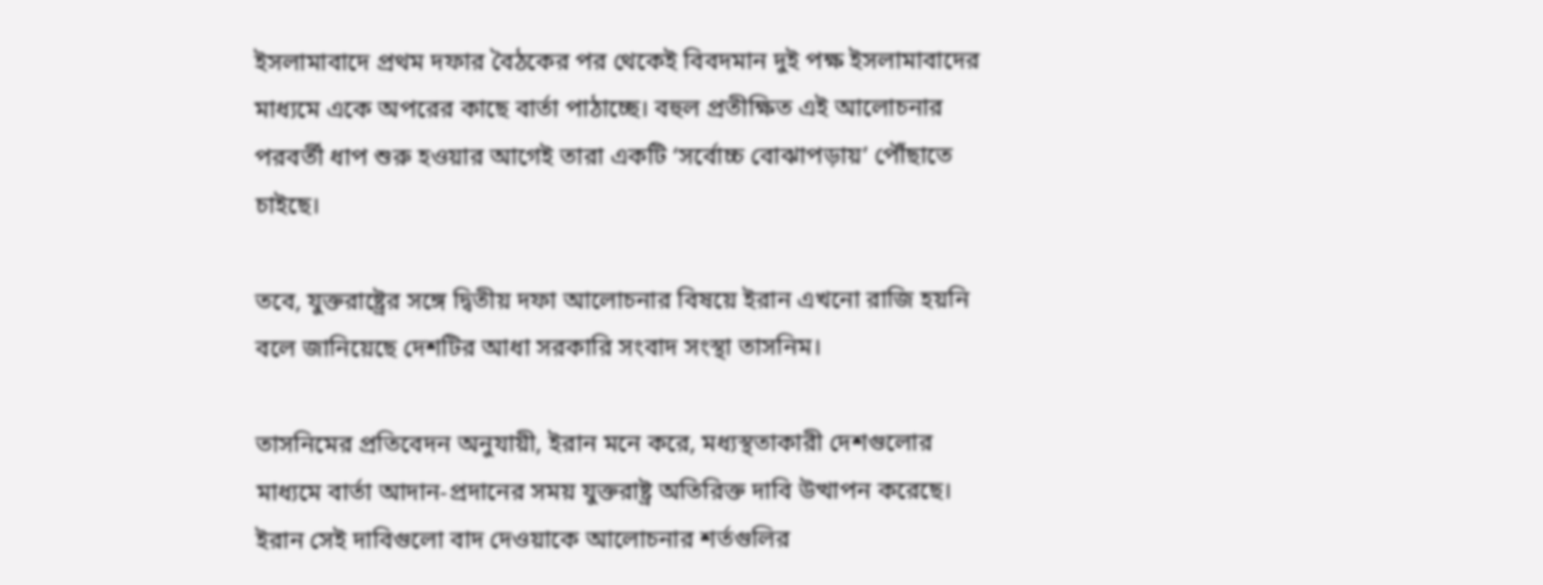ইসলামাবাদে প্রথম দফার বৈঠকের পর থেকেই বিবদমান দুই পক্ষ ইসলামাবাদের মাধ্যমে একে অপরের কাছে বার্তা পাঠাচ্ছে। বহুল প্রতীক্ষিত এই আলোচনার পরবর্তী ধাপ শুরু হওয়ার আগেই তারা একটি ‘সর্বোচ্চ বোঝাপড়ায়’ পৌঁছাতে চাইছে।

তবে, যুক্তরাষ্ট্রের সঙ্গে দ্বিতীয় দফা আলোচনার বিষয়ে ইরান এখনো রাজি হয়নি বলে জানিয়েছে দেশটির আধা সরকারি সংবাদ সংস্থা তাসনিম।

তাসনিমের প্রতিবেদন অনুযায়ী, ইরান মনে করে, মধ্যস্থতাকারী দেশগুলোর মাধ্যমে বার্তা আদান-প্রদানের সময় যুক্তরাষ্ট্র অতিরিক্ত দাবি উত্থাপন করেছে। ইরান সেই দাবিগুলো বাদ দেওয়াকে আলোচনার শর্তগুলির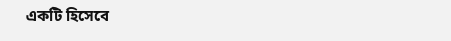একটি হিসেবে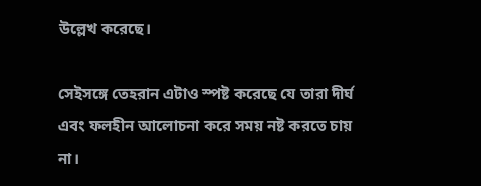উল্লেখ করেছে।

সেইসঙ্গে তেহরান এটাও স্পষ্ট করেছে যে তারা দীর্ঘ এবং ফলহীন আলোচনা করে সময় নষ্ট করতে চায় না।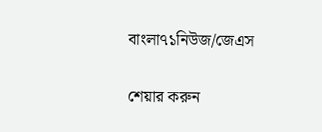বাংলা৭১নিউজ/জেএস

শেয়ার করুন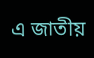এ জাতীয়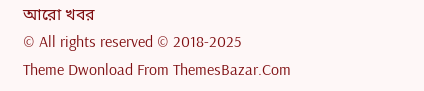আরো খবর
© All rights reserved © 2018-2025
Theme Dwonload From ThemesBazar.Com